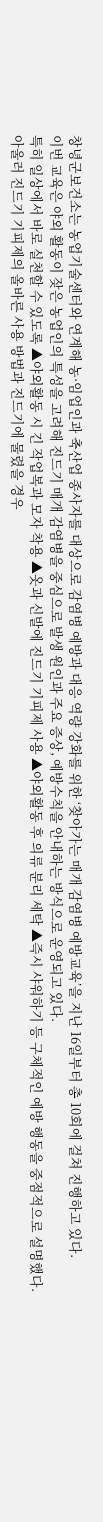창녕군보건소는 농업기술센터와 연계해 농·임업인과 축산업 종사자를 대상으로 감염병 예방과 대응 역량 강화를 위한 ‘찾아가는 매개 감염병 예방교육’을 지난 16일부터 총 10회에 걸쳐 진행하고 있다.
이번 교육은 야외 활동이 잦은 농업인의 특성을 고려해 진드기 매개 감염병을 중심으로 발생 원인과 주요 증상, 예방수칙을 안내하는 방식으로 운영되고 있다.
특히 일상에서 바로 실천할 수 있도록 ▲야외활동 시 긴 작업복과 모자 착용 ▲옷과 신발에 진드기 기피제 사용 ▲야외활동 후 의류 분리 세탁 ▲즉시 샤워하기 등 구체적인 예방 행동을 중점적으로 설명했다.
아울러 진드기 기피제의 올바른 사용 방법과 진드기에 물렸을 경우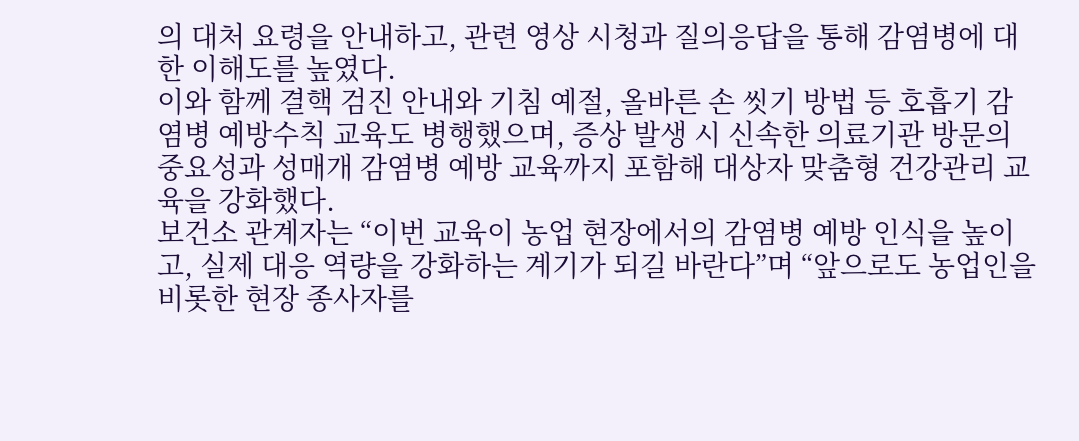의 대처 요령을 안내하고, 관련 영상 시청과 질의응답을 통해 감염병에 대한 이해도를 높였다.
이와 함께 결핵 검진 안내와 기침 예절, 올바른 손 씻기 방법 등 호흡기 감염병 예방수칙 교육도 병행했으며, 증상 발생 시 신속한 의료기관 방문의 중요성과 성매개 감염병 예방 교육까지 포함해 대상자 맞춤형 건강관리 교육을 강화했다.
보건소 관계자는 “이번 교육이 농업 현장에서의 감염병 예방 인식을 높이고, 실제 대응 역량을 강화하는 계기가 되길 바란다”며 “앞으로도 농업인을 비롯한 현장 종사자를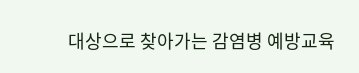대상으로 찾아가는 감염병 예방교육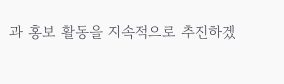과 홍보 활동을 지속적으로 추진하겠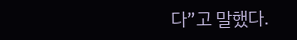다”고 말했다.